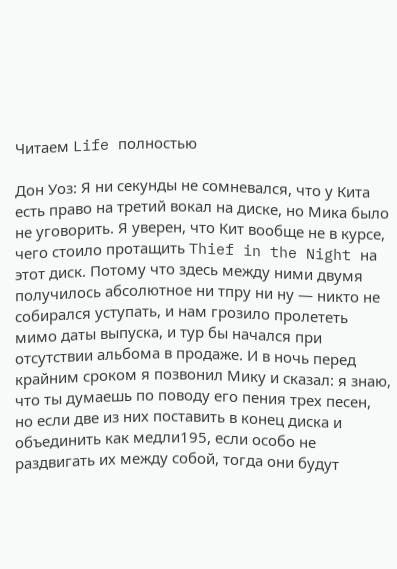Читаем Life полностью

Дон Уоз: Я ни секунды не сомневался, что у Кита есть право на третий вокал на диске, но Мика было не уговорить. Я уверен, что Кит вообще не в курсе, чего стоило протащить Thief in the Night на этот диск. Потому что здесь между ними двумя получилось абсолютное ни тпру ни ну — никто не собирался уступать, и нам грозило пролететь мимо даты выпуска, и тур бы начался при отсутствии альбома в продаже. И в ночь перед крайним сроком я позвонил Мику и сказал: я знаю, что ты думаешь по поводу его пения трех песен, но если две из них поставить в конец диска и объединить как медли195, если особо не раздвигать их между собой, тогда они будут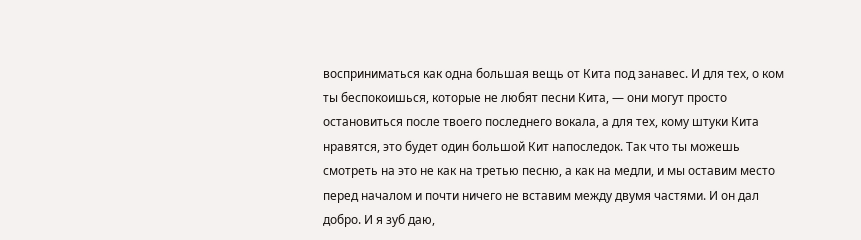восприниматься как одна большая вещь от Кита под занавес. И для тех, о ком ты беспокоишься, которые не любят песни Кита, — они могут просто остановиться после твоего последнего вокала, а для тех, кому штуки Кита нравятся, это будет один большой Кит напоследок. Так что ты можешь смотреть на это не как на третью песню, а как на медли, и мы оставим место перед началом и почти ничего не вставим между двумя частями. И он дал добро. И я зуб даю,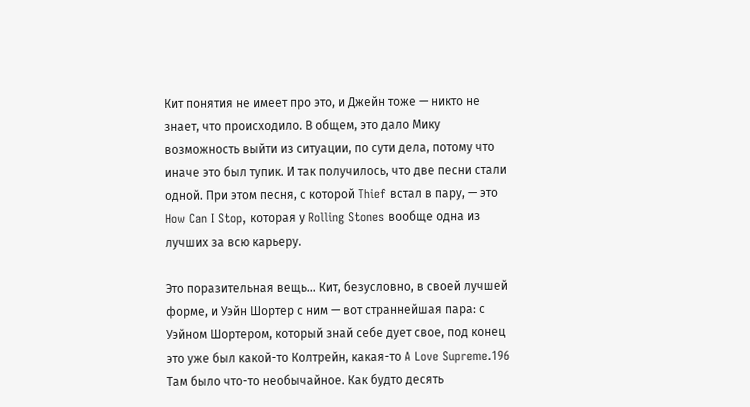Кит понятия не имеет про это, и Джейн тоже — никто не знает, что происходило. В общем, это дало Мику возможность выйти из ситуации, по сути дела, потому что иначе это был тупик. И так получилось, что две песни стали одной. При этом песня, с которой Thief встал в пару, — это How Can I Stop, которая у Rolling Stones вообще одна из лучших за всю карьеру.

Это поразительная вещь... Кит, безусловно, в своей лучшей форме, и Уэйн Шортер с ним — вот страннейшая пара: с Уэйном Шортером, который знай себе дует свое, под конец это уже был какой-то Колтрейн, какая-то A Love Supreme.196 Там было что-то необычайное. Как будто десять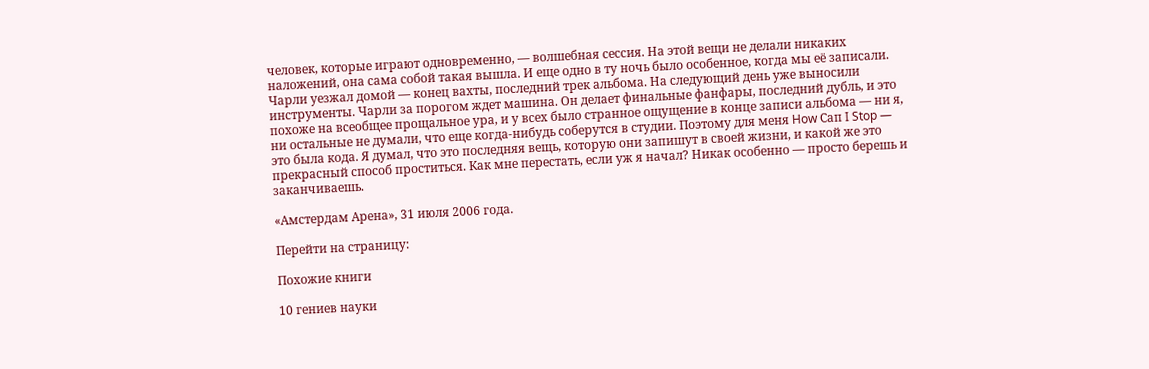человек, которые играют одновременно, — волшебная сессия. На этой вещи не делали никаких наложений, она сама собой такая вышла. И еще одно в ту ночь было особенное, когда мы её записали. Чарли уезжал домой — конец вахты, последний трек альбома. На следующий день уже выносили инструменты. Чарли за порогом ждет машина. Он делает финальные фанфары, последний дубль, и это похоже на всеобщее прощальное ура, и у всех было странное ощущение в конце записи альбома — ни я, ни остальные не думали, что еще когда-нибудь соберутся в студии. Поэтому для меня How Сап I Stop — это была кода. Я думал, что это последняя вещь, которую они запишут в своей жизни, и какой же это прекрасный способ проститься. Как мне перестать, если уж я начал? Никак особенно — просто берешь и заканчиваешь.

«Амстердам Арена», 31 июля 2006 года.

Перейти на страницу:

Похожие книги

10 гениев науки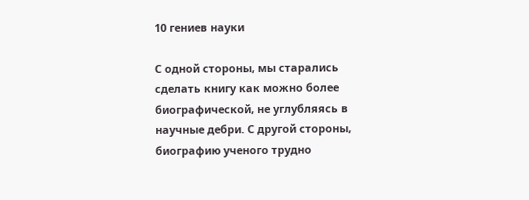10 гениев науки

С одной стороны, мы старались сделать книгу как можно более биографической, не углубляясь в научные дебри. С другой стороны, биографию ученого трудно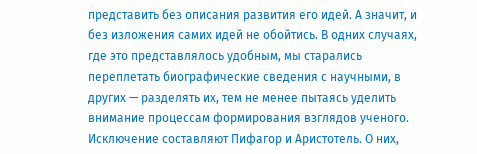представить без описания развития его идей. А значит, и без изложения самих идей не обойтись. В одних случаях, где это представлялось удобным, мы старались переплетать биографические сведения с научными, в других — разделять их, тем не менее пытаясь уделить внимание процессам формирования взглядов ученого. Исключение составляют Пифагор и Аристотель. О них,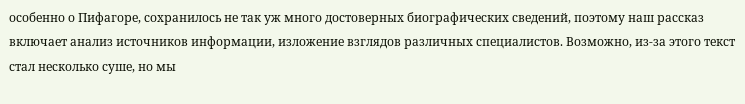особенно о Пифагоре, сохранилось не так уж много достоверных биографических сведений, поэтому наш рассказ включает анализ источников информации, изложение взглядов различных специалистов. Возможно, из-за этого текст стал несколько суше, но мы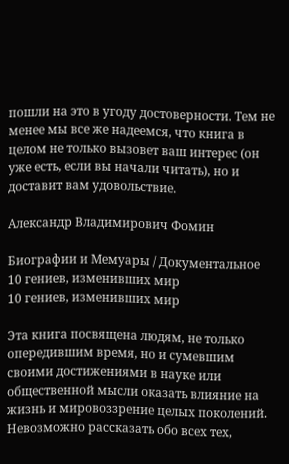пошли на это в угоду достоверности. Тем не менее мы все же надеемся, что книга в целом не только вызовет ваш интерес (он уже есть, если вы начали читать), но и доставит вам удовольствие.

Александр Владимирович Фомин

Биографии и Мемуары / Документальное
10 гениев, изменивших мир
10 гениев, изменивших мир

Эта книга посвящена людям, не только опередившим время, но и сумевшим своими достижениями в науке или общественной мысли оказать влияние на жизнь и мировоззрение целых поколений. Невозможно рассказать обо всех тех,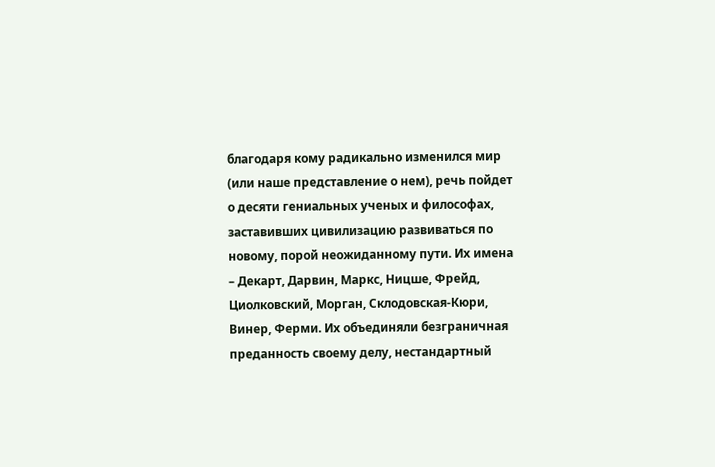благодаря кому радикально изменился мир (или наше представление о нем), речь пойдет о десяти гениальных ученых и философах, заставивших цивилизацию развиваться по новому, порой неожиданному пути. Их имена – Декарт, Дарвин, Маркс, Ницше, Фрейд, Циолковский, Морган, Склодовская-Кюри, Винер, Ферми. Их объединяли безграничная преданность своему делу, нестандартный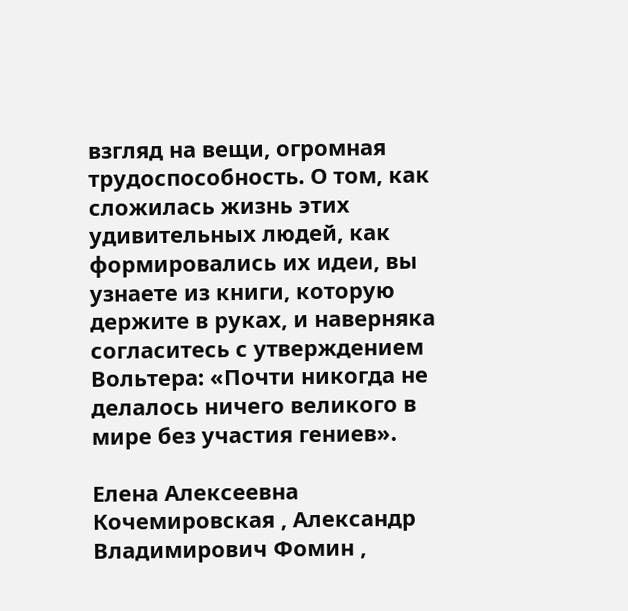взгляд на вещи, огромная трудоспособность. О том, как сложилась жизнь этих удивительных людей, как формировались их идеи, вы узнаете из книги, которую держите в руках, и наверняка согласитесь с утверждением Вольтера: «Почти никогда не делалось ничего великого в мире без участия гениев».

Елена Алексеевна Кочемировская , Александр Владимирович Фомин ,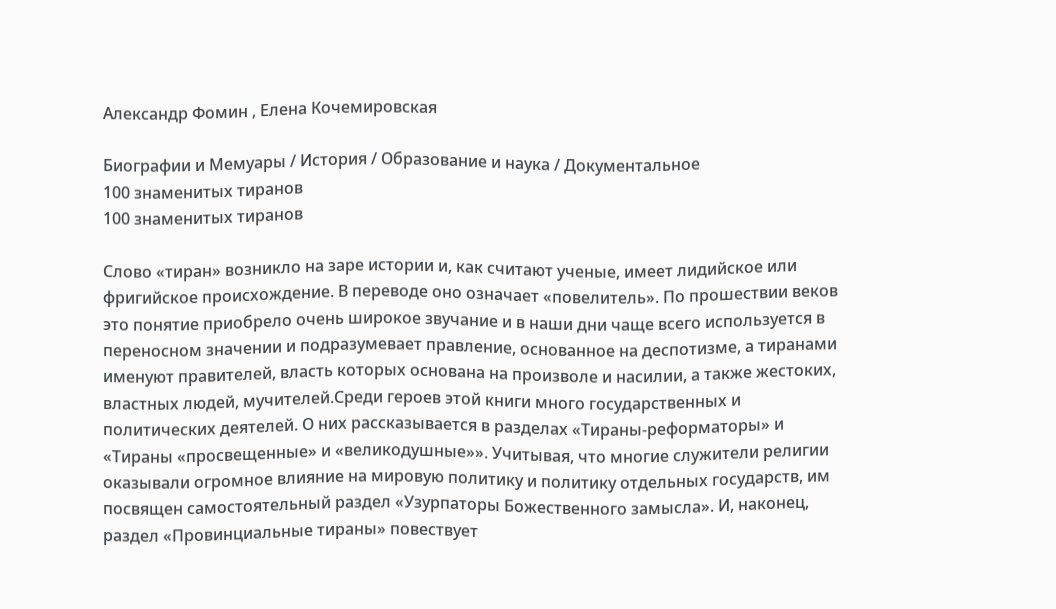Александр Фомин , Елена Кочемировская

Биографии и Мемуары / История / Образование и наука / Документальное
100 знаменитых тиранов
100 знаменитых тиранов

Слово «тиран» возникло на заре истории и, как считают ученые, имеет лидийское или фригийское происхождение. В переводе оно означает «повелитель». По прошествии веков это понятие приобрело очень широкое звучание и в наши дни чаще всего используется в переносном значении и подразумевает правление, основанное на деспотизме, а тиранами именуют правителей, власть которых основана на произволе и насилии, а также жестоких, властных людей, мучителей.Среди героев этой книги много государственных и политических деятелей. О них рассказывается в разделах «Тираны-реформаторы» и «Тираны «просвещенные» и «великодушные»». Учитывая, что многие служители религии оказывали огромное влияние на мировую политику и политику отдельных государств, им посвящен самостоятельный раздел «Узурпаторы Божественного замысла». И, наконец, раздел «Провинциальные тираны» повествует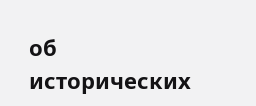об исторических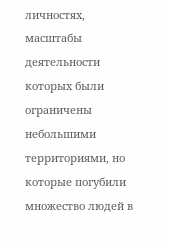личностях, масштабы деятельности которых были ограничены небольшими территориями, но которые погубили множество людей в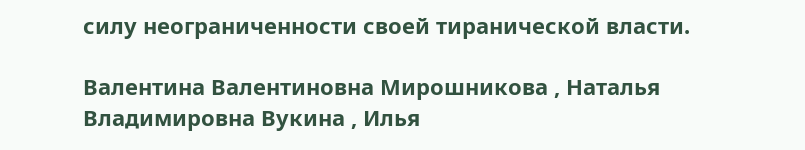силу неограниченности своей тиранической власти.

Валентина Валентиновна Мирошникова , Наталья Владимировна Вукина , Илья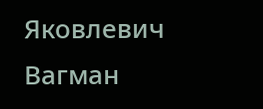Яковлевич Вагман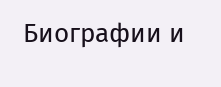Биографии и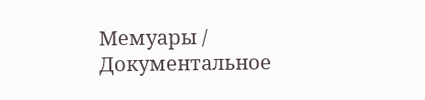Мемуары / Документальное